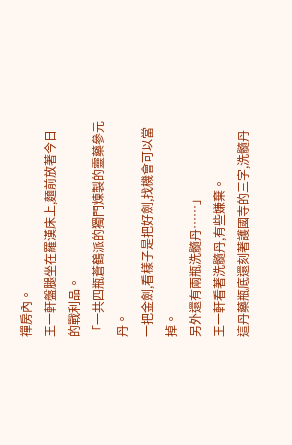禪房內。
王一軒盤腿坐在羅漢床上,麵前放著今日的戰利品。
「一共四瓶蒼鶴派的獨門煉製的靈藥參元丹。
一把金劍,看樣子是把好劍,找機會可以當掉。
另外還有兩瓶洗髓丹……」
王一軒看著洗髓丹,有些嫌棄。
這丹藥瓶底還刻著護國寺的三字,洗髓丹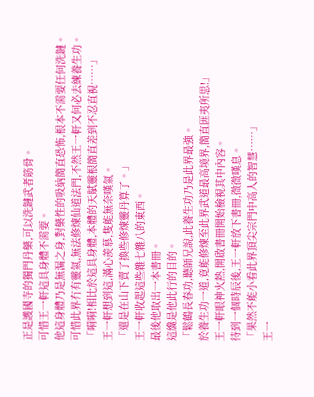正是護國寺的獨門丹藥,可以洗鏈武者筋骨。
可惜王一軒這具身體不需要。
他這身體乃是無漏之身,對藥性的吸納簡直恐怖,根本不需要任何洗鏈。
可惜此界冇有靈氣,無法修煉仙道法門,不然王一軒又何必去練養生功。
「嗬嗬!相比於這具身體,本體的天賦靈根簡直差到不忍直視……」
王一軒想到這,滿心羨慕,隻能無奈嘆氣。
「還是在山下賣了換些修煉靈丹算了。」
王一軒收起這些雜七雜八的東西。
最後他取出一本書冊。
這纔是他此行的目的。
「鬆鶴長春功,聽師兄說,此養生功乃是此界最強。
於養生功一道,竟能修煉至此界武道最高境界,簡直匪夷所思!」
王一軒眼神火熱,開啟書冊開始檢視其中內容。
待到一個時辰後,王一軒放下書冊,微微嘆息。
「果然不能小看此界頂尖宗門中高人的智慧……」
王一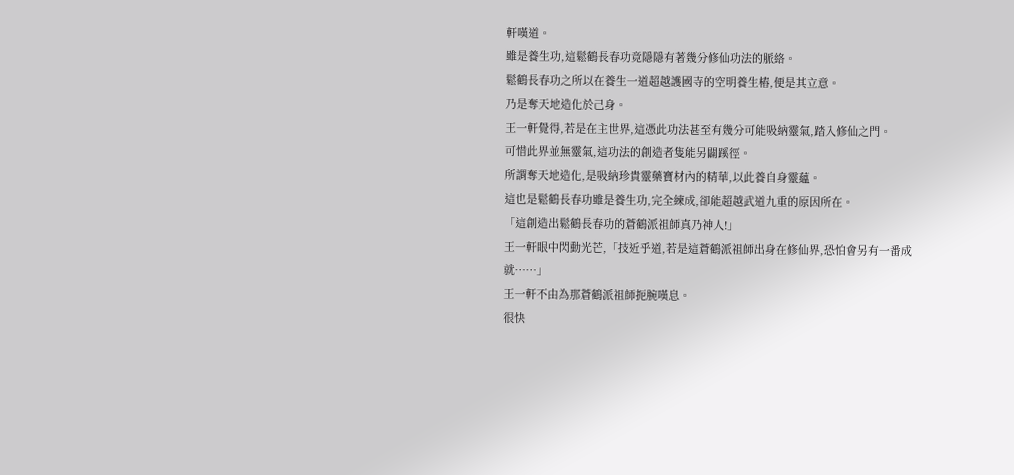軒嘆道。
雖是養生功,這鬆鶴長春功竟隱隱有著幾分修仙功法的脈絡。
鬆鶴長春功之所以在養生一道超越護國寺的空明養生樁,便是其立意。
乃是奪天地造化於己身。
王一軒覺得,若是在主世界,這憑此功法甚至有幾分可能吸納靈氣,踏入修仙之門。
可惜此界並無靈氣,這功法的創造者隻能另闢蹊徑。
所謂奪天地造化,是吸納珍貴靈藥寶材內的精華,以此養自身靈蘊。
這也是鬆鶴長春功雖是養生功,完全練成,卻能超越武道九重的原因所在。
「這創造出鬆鶴長春功的蒼鶴派祖師真乃神人!」
王一軒眼中閃動光芒,「技近乎道,若是這蒼鶴派祖師出身在修仙界,恐怕會另有一番成就……」
王一軒不由為那蒼鶴派祖師扼腕嘆息。
很快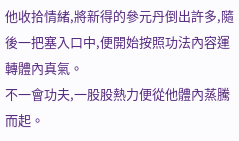他收拾情緒,將新得的參元丹倒出許多,隨後一把塞入口中,便開始按照功法內容運轉體內真氣。
不一會功夫,一股股熱力便從他體內蒸騰而起。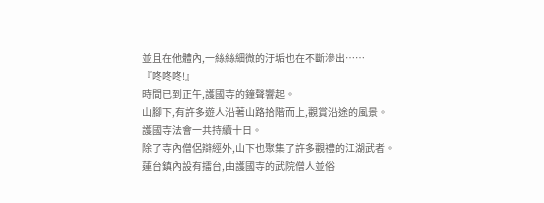並且在他體內,一絲絲細微的汙垢也在不斷滲出……
『咚咚咚!』
時間已到正午,護國寺的鐘聲響起。
山腳下,有許多遊人沿著山路拾階而上,觀賞沿途的風景。
護國寺法會一共持續十日。
除了寺內僧侶辯經外,山下也聚集了許多觀禮的江湖武者。
蓮台鎮內設有擂台,由護國寺的武院僧人並俗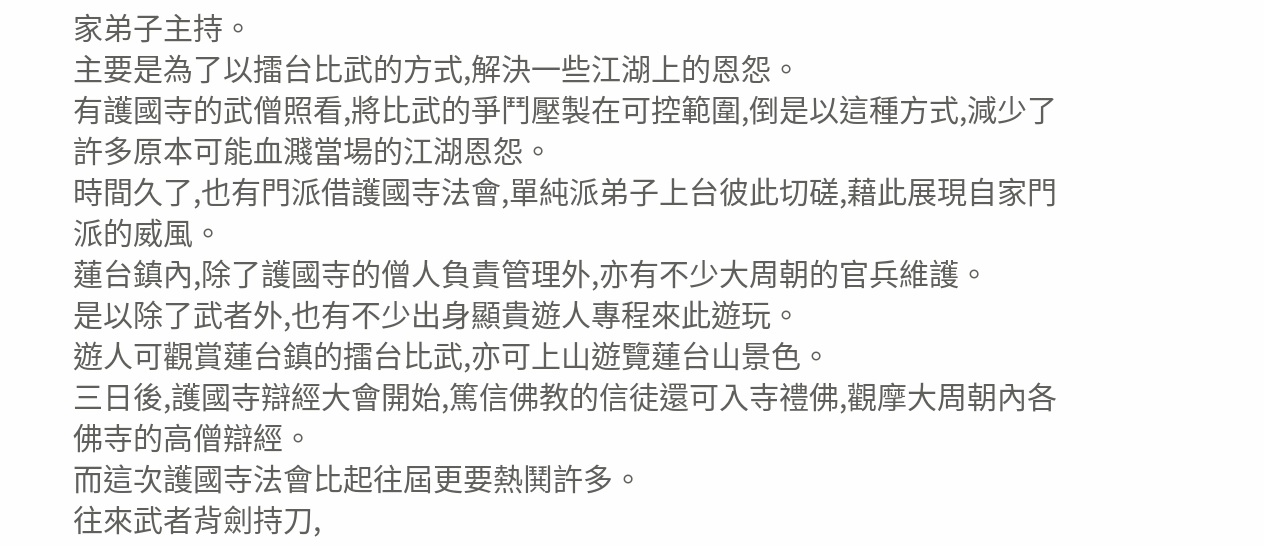家弟子主持。
主要是為了以擂台比武的方式,解決一些江湖上的恩怨。
有護國寺的武僧照看,將比武的爭鬥壓製在可控範圍,倒是以這種方式,減少了許多原本可能血濺當場的江湖恩怨。
時間久了,也有門派借護國寺法會,單純派弟子上台彼此切磋,藉此展現自家門派的威風。
蓮台鎮內,除了護國寺的僧人負責管理外,亦有不少大周朝的官兵維護。
是以除了武者外,也有不少出身顯貴遊人專程來此遊玩。
遊人可觀賞蓮台鎮的擂台比武,亦可上山遊覽蓮台山景色。
三日後,護國寺辯經大會開始,篤信佛教的信徒還可入寺禮佛,觀摩大周朝內各佛寺的高僧辯經。
而這次護國寺法會比起往屆更要熱鬨許多。
往來武者背劍持刀,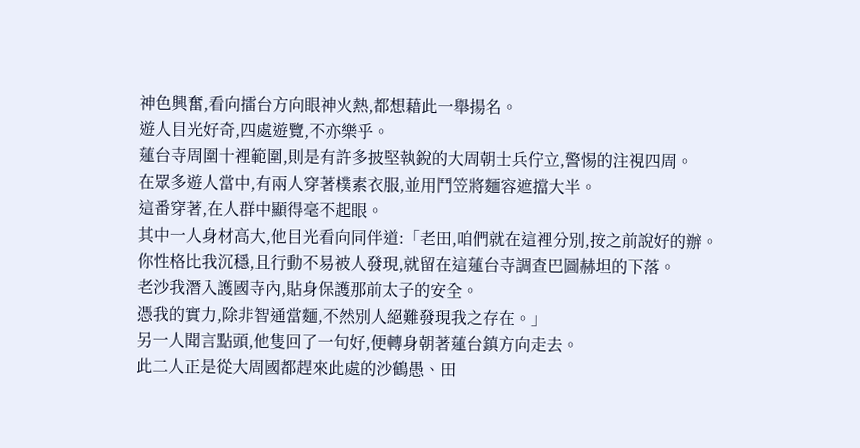神色興奮,看向擂台方向眼神火熱,都想藉此一舉揚名。
遊人目光好奇,四處遊覽,不亦樂乎。
蓮台寺周圍十裡範圍,則是有許多披堅執銳的大周朝士兵佇立,警惕的注視四周。
在眾多遊人當中,有兩人穿著樸素衣服,並用鬥笠將麵容遮擋大半。
這番穿著,在人群中顯得毫不起眼。
其中一人身材高大,他目光看向同伴道:「老田,咱們就在這裡分別,按之前說好的辦。
你性格比我沉穩,且行動不易被人發現,就留在這蓮台寺調查巴圖赫坦的下落。
老沙我潛入護國寺內,貼身保護那前太子的安全。
憑我的實力,除非智通當麵,不然別人絕難發現我之存在。」
另一人聞言點頭,他隻回了一句好,便轉身朝著蓮台鎮方向走去。
此二人正是從大周國都趕來此處的沙鶴愚、田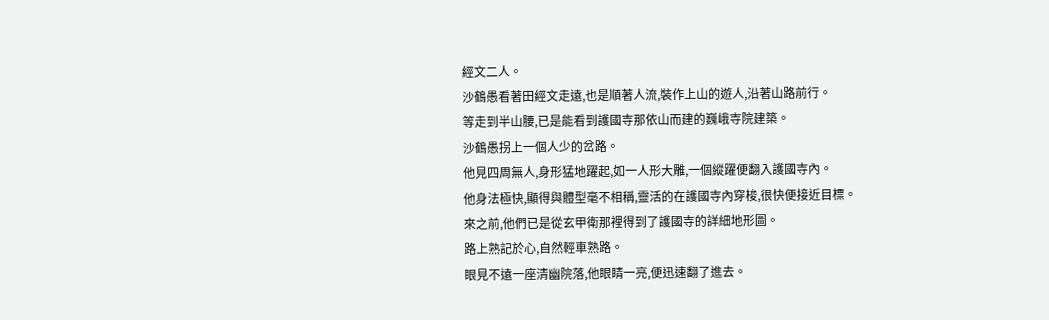經文二人。
沙鶴愚看著田經文走遠,也是順著人流,裝作上山的遊人,沿著山路前行。
等走到半山腰,已是能看到護國寺那依山而建的巍峨寺院建築。
沙鶴愚拐上一個人少的岔路。
他見四周無人,身形猛地躍起,如一人形大雕,一個縱躍便翻入護國寺內。
他身法極快,顯得與體型毫不相稱,靈活的在護國寺內穿梭,很快便接近目標。
來之前,他們已是從玄甲衛那裡得到了護國寺的詳細地形圖。
路上熟記於心,自然輕車熟路。
眼見不遠一座清幽院落,他眼睛一亮,便迅速翻了進去。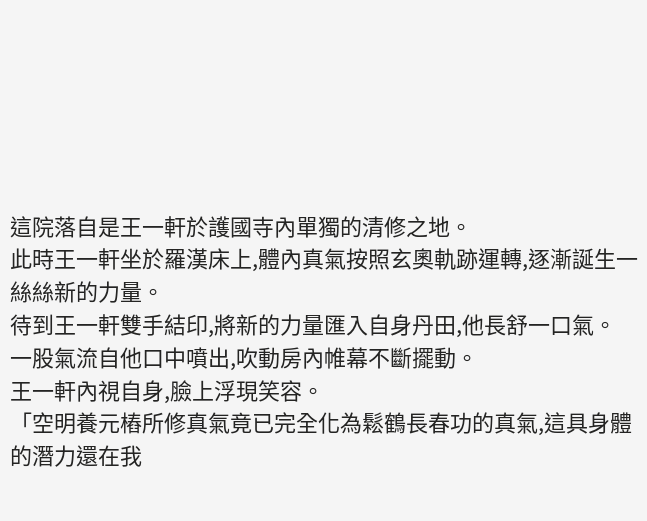這院落自是王一軒於護國寺內單獨的清修之地。
此時王一軒坐於羅漢床上,體內真氣按照玄奧軌跡運轉,逐漸誕生一絲絲新的力量。
待到王一軒雙手結印,將新的力量匯入自身丹田,他長舒一口氣。
一股氣流自他口中噴出,吹動房內帷幕不斷擺動。
王一軒內視自身,臉上浮現笑容。
「空明養元樁所修真氣竟已完全化為鬆鶴長春功的真氣,這具身體的潛力還在我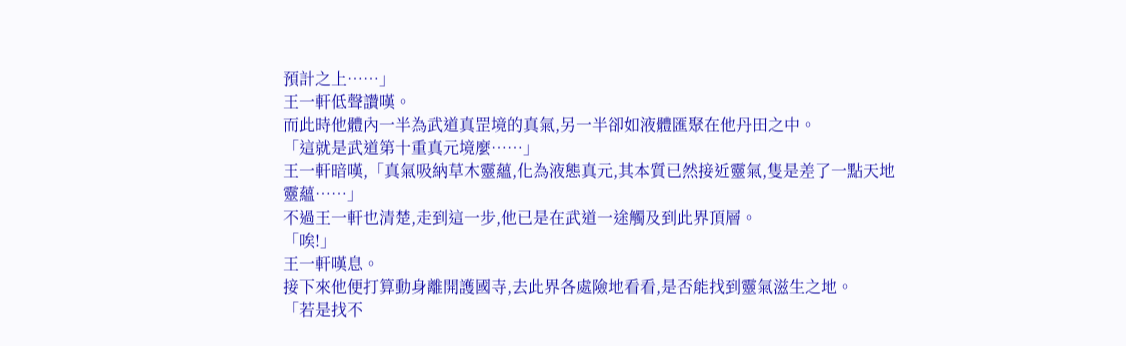預計之上……」
王一軒低聲讚嘆。
而此時他體內一半為武道真罡境的真氣,另一半卻如液體匯聚在他丹田之中。
「這就是武道第十重真元境麼……」
王一軒暗嘆,「真氣吸納草木靈蘊,化為液態真元,其本質已然接近靈氣,隻是差了一點天地靈蘊……」
不過王一軒也清楚,走到這一步,他已是在武道一途觸及到此界頂層。
「唉!」
王一軒嘆息。
接下來他便打算動身離開護國寺,去此界各處險地看看,是否能找到靈氣滋生之地。
「若是找不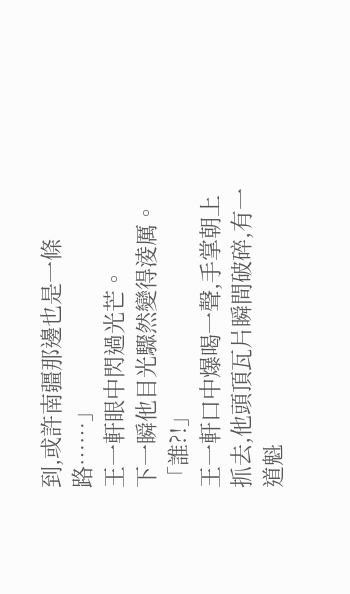到,或許南疆那邊也是一條路……」
王一軒眼中閃過光芒。
下一瞬他目光驟然變得淩厲。
「誰?!」
王一軒口中爆喝一聲,手掌朝上抓去,他頭頂瓦片瞬間破碎,有一道魁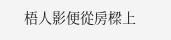梧人影便從房樑上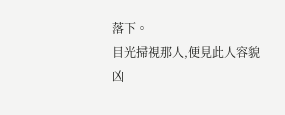落下。
目光掃視那人,便見此人容貌凶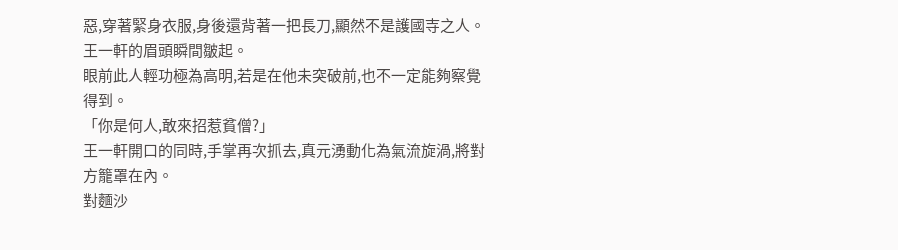惡,穿著緊身衣服,身後還背著一把長刀,顯然不是護國寺之人。
王一軒的眉頭瞬間皺起。
眼前此人輕功極為高明,若是在他未突破前,也不一定能夠察覺得到。
「你是何人,敢來招惹貧僧?」
王一軒開口的同時,手掌再次抓去,真元湧動化為氣流旋渦,將對方籠罩在內。
對麵沙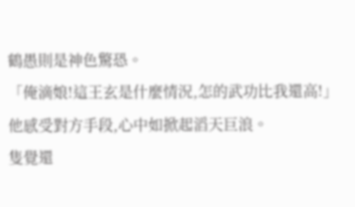鶴愚則是神色驚恐。
「俺滴娘!這王玄是什麼情況,怎的武功比我還高!」
他感受對方手段,心中如掀起滔天巨浪。
隻覺還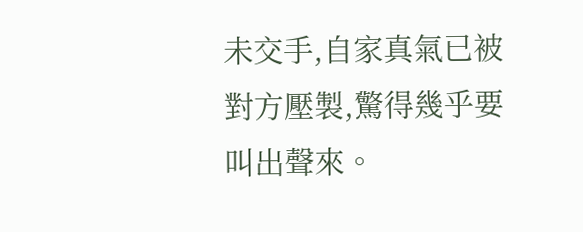未交手,自家真氣已被對方壓製,驚得幾乎要叫出聲來。